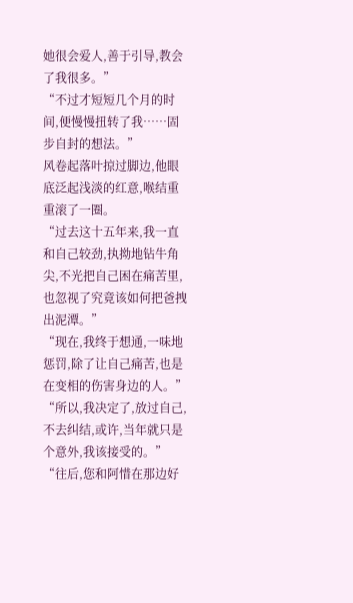她很会爱人,善于引导,教会了我很多。”
“不过才短短几个月的时间,便慢慢扭转了我……固步自封的想法。”
风卷起落叶掠过脚边,他眼底泛起浅淡的红意,喉结重重滚了一圈。
“过去这十五年来,我一直和自己较劲,执拗地钻牛角尖,不光把自己困在痛苦里,也忽视了究竟该如何把爸拽出泥潭。”
“现在,我终于想通,一味地惩罚,除了让自己痛苦,也是在变相的伤害身边的人。”
“所以,我决定了,放过自己,不去纠结,或许,当年就只是个意外,我该接受的。”
“往后,您和阿惜在那边好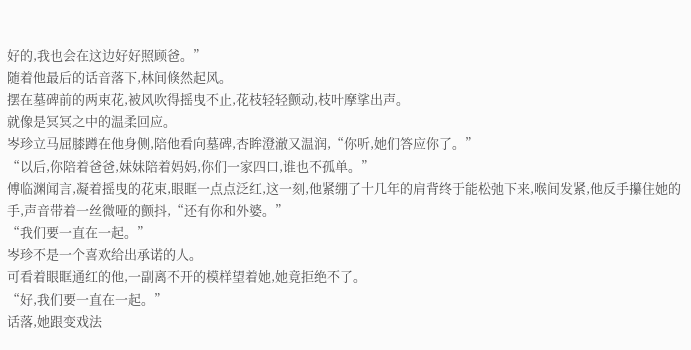好的,我也会在这边好好照顾爸。”
随着他最后的话音落下,林间倏然起风。
摆在墓碑前的两束花,被风吹得摇曳不止,花枝轻轻颤动,枝叶摩挲出声。
就像是冥冥之中的温柔回应。
岑珍立马屈膝蹲在他身侧,陪他看向墓碑,杏眸澄澈又温润,“你听,她们答应你了。”
“以后,你陪着爸爸,妹妹陪着妈妈,你们一家四口,谁也不孤单。”
傅临渊闻言,凝着摇曳的花束,眼眶一点点泛红,这一刻,他紧绷了十几年的肩背终于能松弛下来,喉间发紧,他反手攥住她的手,声音带着一丝微哑的颤抖,“还有你和外婆。”
“我们要一直在一起。”
岑珍不是一个喜欢给出承诺的人。
可看着眼眶通红的他,一副离不开的模样望着她,她竟拒绝不了。
“好,我们要一直在一起。”
话落,她跟变戏法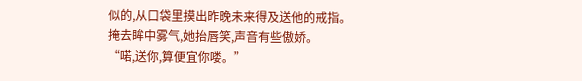似的,从口袋里摸出昨晚未来得及送他的戒指。
掩去眸中雾气,她抬唇笑,声音有些傲娇。
“喏,送你,算便宜你喽。”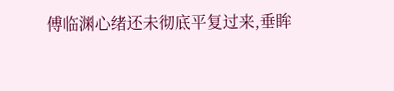傅临渊心绪还未彻底平复过来,垂眸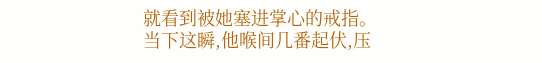就看到被她塞进掌心的戒指。
当下这瞬,他喉间几番起伏,压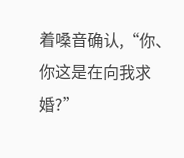着嗓音确认,“你、你这是在向我求婚?”